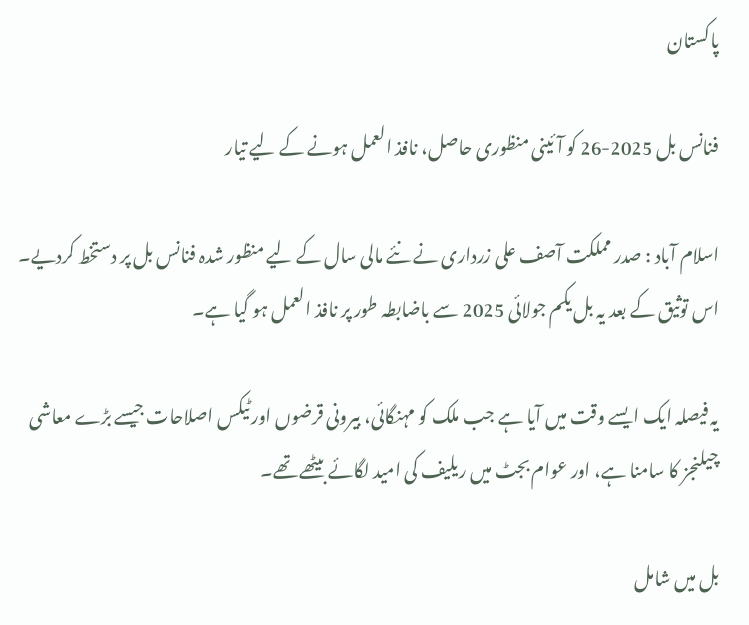پاکستان

فنانس بل 2025-26 کو آئینی منظوری حاصل، نافذ العمل ہونے کے لیے تیار

اسلام آباد : صدر مملکت آصف علی زرداری نے نئے مالی سال کے لیے منظور شدہ فنانس بل پر دستخط کردیے۔ اس توثیق کے بعد یہ بل یکم جولائی 2025 سے باضابطہ طور پر نافذ العمل ہو گیا ہے۔

یہ فیصلہ ایک ایسے وقت میں آیا ہے جب ملک کو مہنگائی، بیرونی قرضوں اور ٹیکس اصلاحات جیسے بڑے معاشی چیلنجز کا سامنا ہے، اور عوام بجٹ میں ریلیف کی امید لگائے بیٹھے تھے۔

بل میں شامل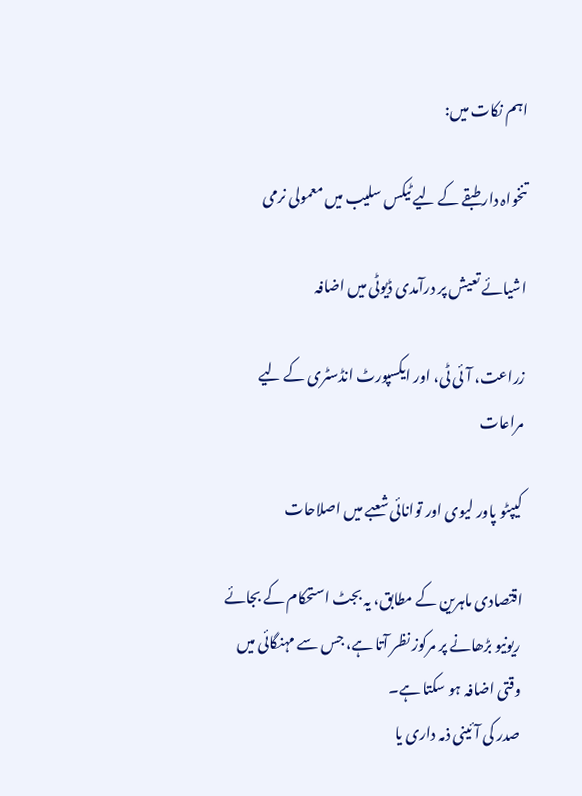اہم نکات میں:

تنخواہ دار طبقے کے لیے ٹیکس سلیب میں معمولی نرمی

اشیائے تعیش پر درآمدی ڈیوٹی میں اضافہ

زراعت، آئی ٹی، اور ایکسپورٹ انڈسٹری کے لیے مراعات

کیپٹو پاور لیوی اور توانائی شعبے میں اصلاحات

اقتصادی ماہرین کے مطابق، یہ بجٹ استحکام کے بجائے ریونیو بڑھانے پر مرکوز نظر آتا ہے، جس سے مہنگائی میں وقتی اضافہ ہو سکتا ہے۔
صدر کی آئینی ذمہ داری یا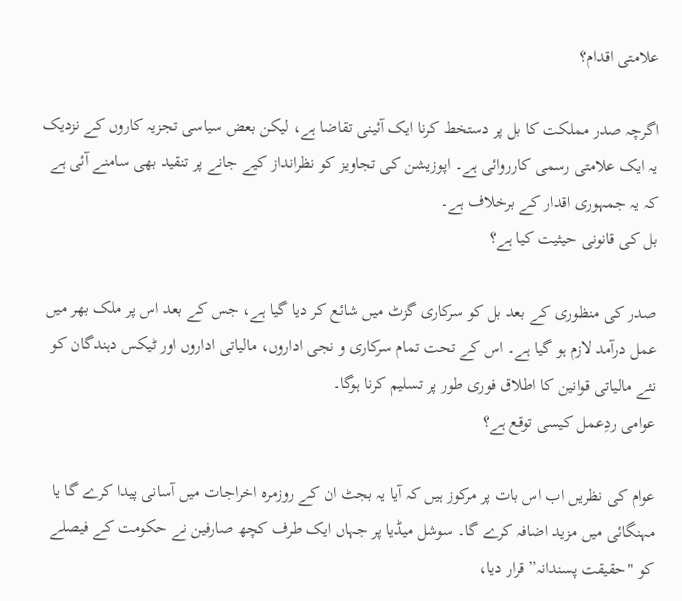علامتی اقدام؟

اگرچہ صدر مملکت کا بل پر دستخط کرنا ایک آئینی تقاضا ہے، لیکن بعض سیاسی تجزیہ کاروں کے نزدیک یہ ایک علامتی رسمی کارروائی ہے۔ اپوزیشن کی تجاویز کو نظرانداز کیے جانے پر تنقید بھی سامنے آئی ہے کہ یہ جمہوری اقدار کے برخلاف ہے۔
بل کی قانونی حیثیت کیا ہے؟

صدر کی منظوری کے بعد بل کو سرکاری گزٹ میں شائع کر دیا گیا ہے، جس کے بعد اس پر ملک بھر میں عمل درآمد لازم ہو گیا ہے۔ اس کے تحت تمام سرکاری و نجی اداروں، مالیاتی اداروں اور ٹیکس دہندگان کو نئے مالیاتی قوانین کا اطلاق فوری طور پر تسلیم کرنا ہوگا۔
عوامی ردِعمل کیسی توقع ہے؟

عوام کی نظریں اب اس بات پر مرکوز ہیں کہ آیا یہ بجٹ ان کے روزمرہ اخراجات میں آسانی پیدا کرے گا یا مہنگائی میں مزید اضافہ کرے گا۔ سوشل میڈیا پر جہاں ایک طرف کچھ صارفین نے حکومت کے فیصلے کو "حقیقت پسندانہ” قرار دیا،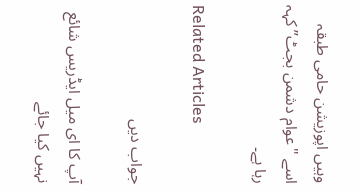وہیں اپوزیشن حامی طبقہ اسے "عوام دشمن بجٹ” کہہ رہا ہے۔

Related Articles

جواب دیں

آپ کا ای میل ایڈریس شائع نہیں کیا جائے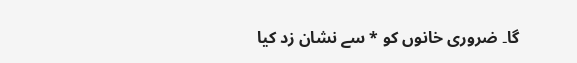گا۔ ضروری خانوں کو * سے نشان زد کیا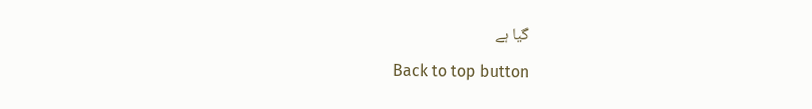گیا ہے

Back to top button